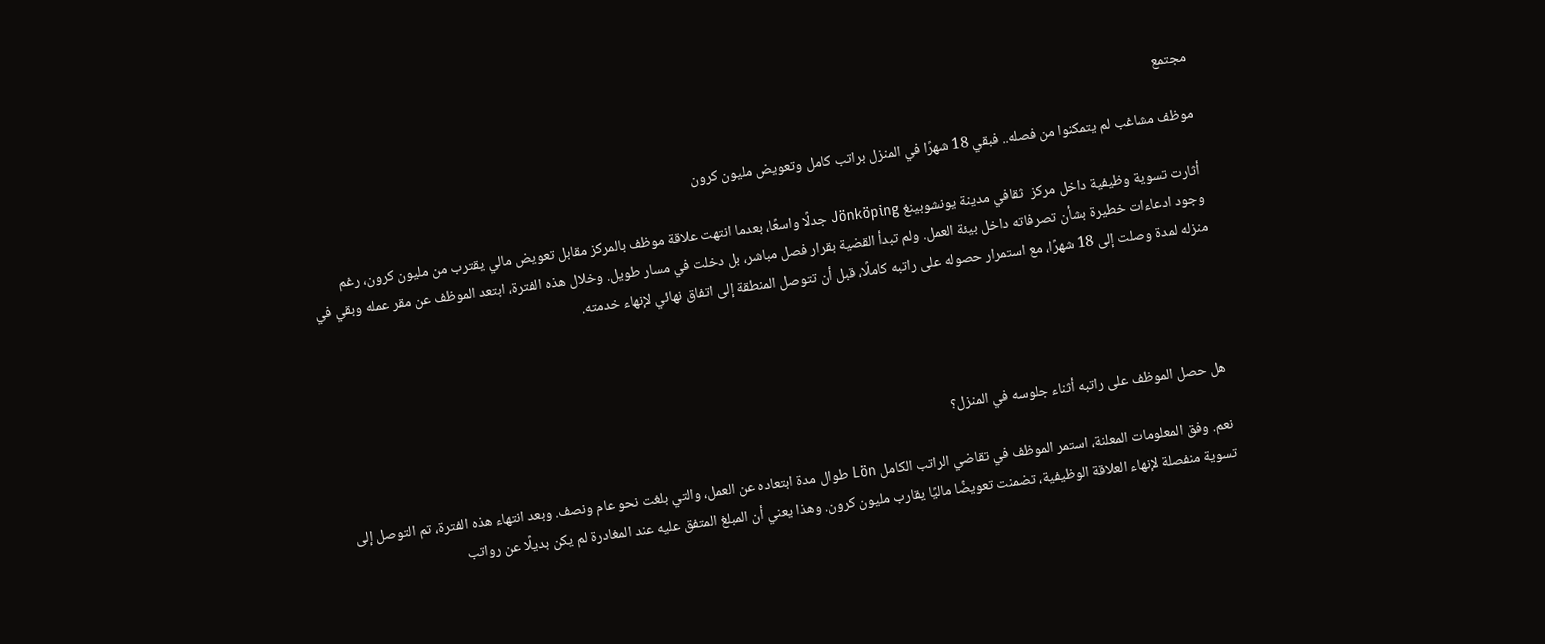مجتمع

موظف مشاغب لم يتمكنوا من فصله.. فبقي 18 شهرًا في المنزل براتب كامل وتعويض مليون كرون

أثارت تسوية وظيفية داخل مركز  ثقافي مدينة يونشوبينغ Jönköping جدلًا واسعًا، بعدما انتهت علاقة موظف بالمركز مقابل تعويض مالي يقترب من مليون كرون، رغم وجود ادعاءات خطيرة بشأن تصرفاته داخل بيئة العمل. ولم تبدأ القضية بقرار فصل مباشر، بل دخلت في مسار طويل. وخلال هذه الفترة، ابتعد الموظف عن مقر عمله وبقي في منزله لمدة وصلت إلى 18 شهرًا، مع استمرار حصوله على راتبه كاملًا، قبل أن تتوصل المنطقة إلى اتفاق نهائي لإنهاء خدمته.




هل حصل الموظف على راتبه أثناء جلوسه في المنزل؟

نعم. وفق المعلومات المعلنة، استمر الموظف في تقاضي الراتب الكامل Lön طوال مدة ابتعاده عن العمل، والتي بلغت نحو عام ونصف. وبعد انتهاء هذه الفترة، تم التوصل إلى تسوية منفصلة لإنهاء العلاقة الوظيفية، تضمنت تعويضًا ماليًا يقارب مليون كرون. وهذا يعني أن المبلغ المتفق عليه عند المغادرة لم يكن بديلًا عن رواتب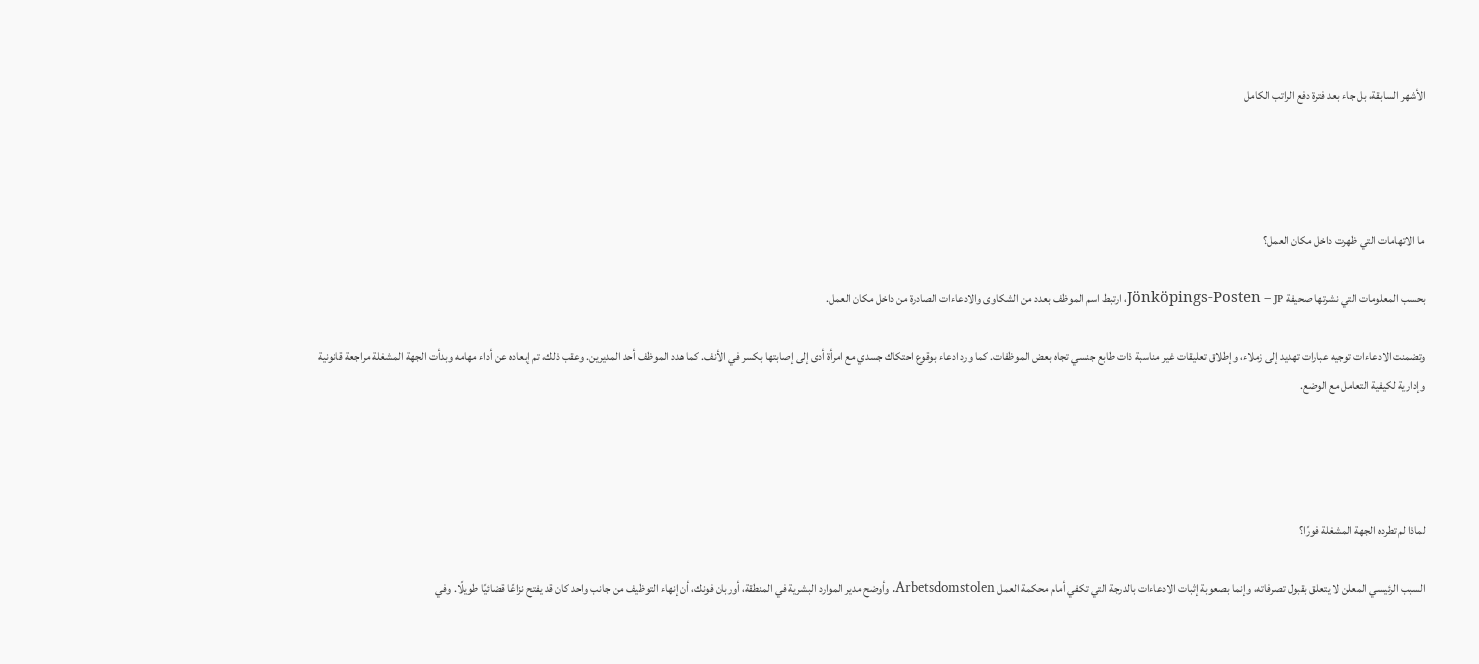الأشهر السابقة، بل جاء بعد فترة دفع الراتب الكامل




ما الاتهامات التي ظهرت داخل مكان العمل؟

بحسب المعلومات التي نشرتها صحيفة Jönköpings-Posten – JP، ارتبط اسم الموظف بعدد من الشكاوى والادعاءات الصادرة من داخل مكان العمل.

وتضمنت الادعاءات توجيه عبارات تهديد إلى زملاء، وإطلاق تعليقات غير مناسبة ذات طابع جنسي تجاه بعض الموظفات. كما ورد ادعاء بوقوع احتكاك جسدي مع امرأة أدى إلى إصابتها بكسر في الأنف. كما هدد الموظف أحد المديرين. وعقب ذلك، تم إبعاده عن أداء مهامه وبدأت الجهة المشغلة مراجعة قانونية وإدارية لكيفية التعامل مع الوضع.




لماذا لم تطرده الجهة المشغلة فورًا؟

السبب الرئيسي المعلن لا يتعلق بقبول تصرفاته، وإنما بصعوبة إثبات الادعاءات بالدرجة التي تكفي أمام محكمة العمل Arbetsdomstolen. وأوضح مدير الموارد البشرية في المنطقة، أوربان فونك، أن إنهاء التوظيف من جانب واحد كان قد يفتح نزاعًا قضائيًا طويلًا. وفي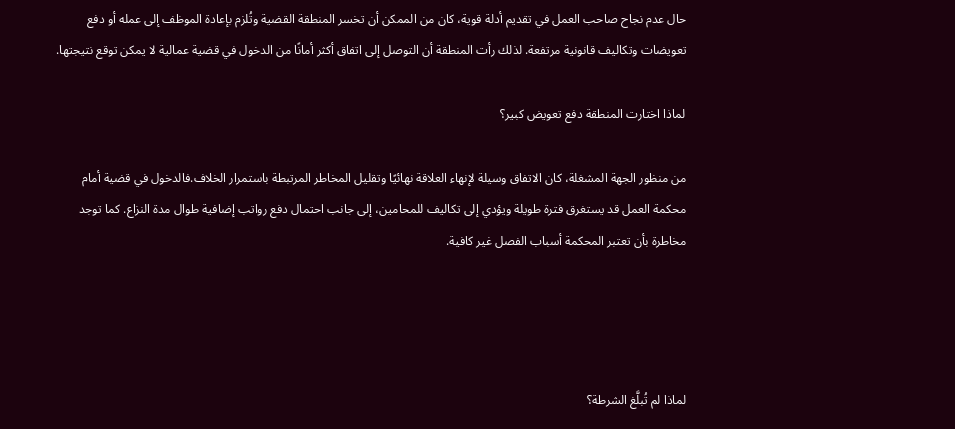حال عدم نجاح صاحب العمل في تقديم أدلة قوية، كان من الممكن أن تخسر المنطقة القضية وتُلزم بإعادة الموظف إلى عمله أو دفع تعويضات وتكاليف قانونية مرتفعة. لذلك رأت المنطقة أن التوصل إلى اتفاق أكثر أمانًا من الدخول في قضية عمالية لا يمكن توقع نتيجتها.

لماذا اختارت المنطقة دفع تعويض كبير؟

من منظور الجهة المشغلة، كان الاتفاق وسيلة لإنهاء العلاقة نهائيًا وتقليل المخاطر المرتبطة باستمرار الخلاف.فالدخول في قضية أمام محكمة العمل قد يستغرق فترة طويلة ويؤدي إلى تكاليف للمحامين، إلى جانب احتمال دفع رواتب إضافية طوال مدة النزاع. كما توجد مخاطرة بأن تعتبر المحكمة أسباب الفصل غير كافية.




لماذا لم تُبلَّغ الشرطة؟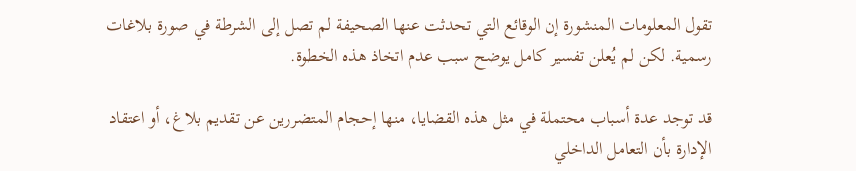تقول المعلومات المنشورة إن الوقائع التي تحدثت عنها الصحيفة لم تصل إلى الشرطة في صورة بلاغات رسمية. لكن لم يُعلن تفسير كامل يوضح سبب عدم اتخاذ هذه الخطوة.

قد توجد عدة أسباب محتملة في مثل هذه القضايا، منها إحجام المتضررين عن تقديم بلاغ، أو اعتقاد الإدارة بأن التعامل الداخلي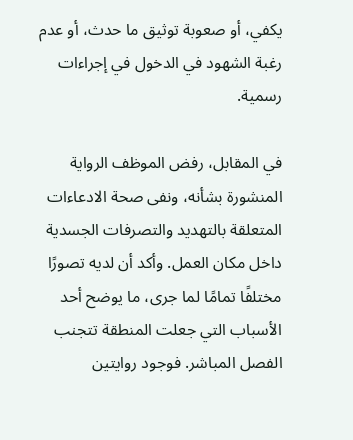يكفي، أو صعوبة توثيق ما حدث، أو عدم رغبة الشهود في الدخول في إجراءات رسمية.

في المقابل، رفض الموظف الرواية المنشورة بشأنه، ونفى صحة الادعاءات المتعلقة بالتهديد والتصرفات الجسدية داخل مكان العمل. وأكد أن لديه تصورًا مختلفًا تمامًا لما جرى، ما يوضح أحد الأسباب التي جعلت المنطقة تتجنب الفصل المباشر. فوجود روايتين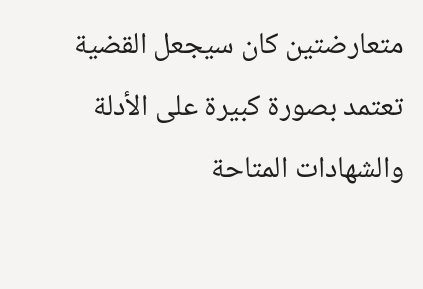متعارضتين كان سيجعل القضية تعتمد بصورة كبيرة على الأدلة والشهادات المتاحة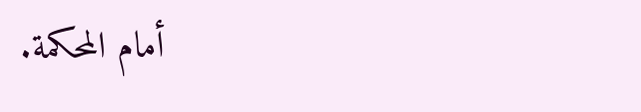أمام المحكمة.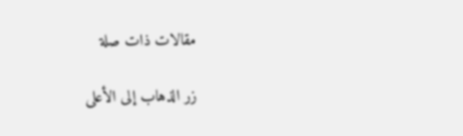مقالات ذات صلة

زر الذهاب إلى الأعلى